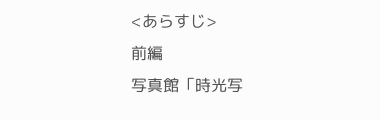<あらすじ>
前編
写真館「時光写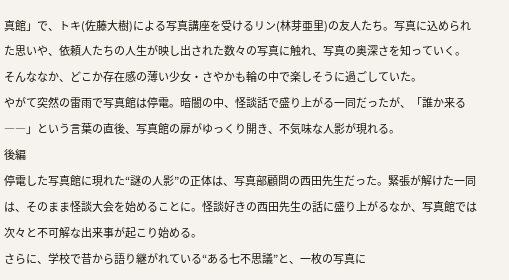真館」で、トキ(佐藤大樹)による写真講座を受けるリン(林芽亜里)の友人たち。写真に込められた思いや、依頼人たちの人生が映し出された数々の写真に触れ、写真の奥深さを知っていく。
そんななか、どこか存在感の薄い少女・さやかも輪の中で楽しそうに過ごしていた。
やがて突然の雷雨で写真館は停電。暗闇の中、怪談話で盛り上がる一同だったが、「誰か来る――」という言葉の直後、写真館の扉がゆっくり開き、不気味な人影が現れる。
後編
停電した写真館に現れた“謎の人影”の正体は、写真部顧問の西田先生だった。緊張が解けた一同は、そのまま怪談大会を始めることに。怪談好きの西田先生の話に盛り上がるなか、写真館では次々と不可解な出来事が起こり始める。
さらに、学校で昔から語り継がれている“ある七不思議”と、一枚の写真に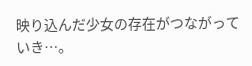映り込んだ少女の存在がつながっていき…。